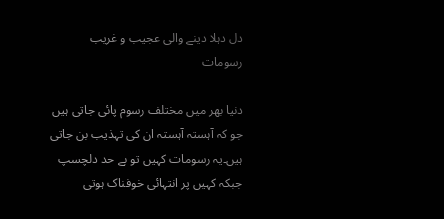دل دہلا دینے والی عجیب و غریب رسومات

دنیا بھر میں مختلف رسوم پائی جاتی ہیں جو کہ آہستہ آہستہ ان کی تہذیب بن جاتی ہیں۔یہ رسومات کہیں تو بے حد دلچسپ جبکہ کہیں پر انتہائی خوفناک ہوتی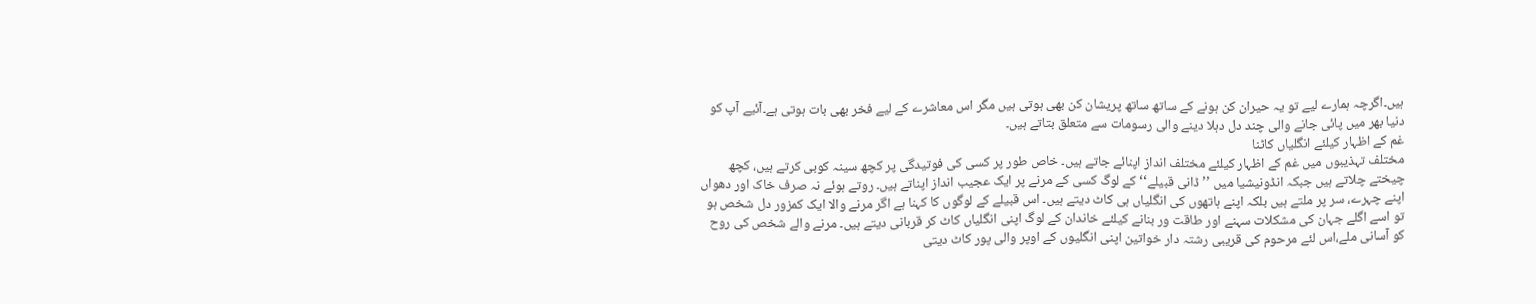ہیں۔اگرچہ ہمارے لیے تو یہ حیران کن ہونے کے ساتھ ساتھ پریشان کن بھی ہوتی ہیں مگر اس معاشرے کے لیے فخر بھی بات ہوتی ہے۔آئیے آپ کو دنیا بھر میں پائی جانے والی چند دل دہلا دینے والی رسومات سے متعلق بتاتے ہیں۔
غم کے اظہار کیلئے انگلیاں کاٹنا
مختلف تہذیبوں میں غم کے اظہار کیلئے مختلف انداز اپنائے جاتے ہیں۔ خاص طور پر کسی کی فوتیدگی پر کچھ سینہ کوبی کرتے ہیں، کچھ چیختے چلاتے ہیں جبکہ انڈونیشیا میں ’’ڈانی قبیلے‘‘ کے لوگ کسی کے مرنے پر ایک عجیب انداز اپناتے ہیں۔ روتے ہوئے نہ صرف خاک اور دھواں اپنے چہرے، سر پر ملتے ہیں بلکہ اپنے ہاتھوں کی انگلیاں ہی کاٹ دیتے ہیں۔ اس قبیلے کے لوگوں کا کہنا ہے اگر مرنے والا ایک کمزور دل شخص ہو تو اسے اگلے جہان کی مشکلات سہنے اور طاقت ور بنانے کیلئے خاندان کے لوگ اپنی انگلیاں کاٹ کر قربانی دیتے ہیں۔ مرنے والے شخص کی روح کو آسانی ملے،اس لئے مرحوم کی قریبی رشتہ دار خواتین اپنی انگلیوں کے اوپر والی پور کاٹ دیتی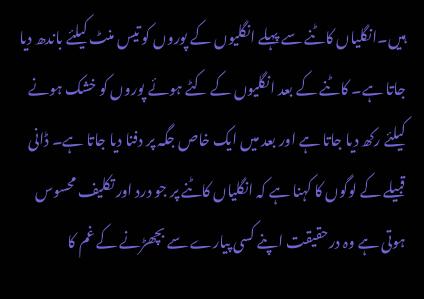ہیں۔انگلیاں کاٹنے سے پہلے انگلیوں کے پوروں کو تیس منٹ کیلئے باندھ دیا جاتا ہے۔ کاٹنے کے بعد انگلیوں کے کٹے ہوئے پوروں کو خشک ہونے کیلئے رکھ دیا جاتا ہے اور بعد میں ایک خاص جگہ پر دفنا دیا جاتا ہے۔ ڈانی قبیلے کے لوگوں کا کہنا ہے کہ انگلیاں کاٹنے پر جو درد اور تکلیف محسوس ہوتی ہے وہ درحقیقت اپنے کسی پیارے سے بچھڑنے کے غم کا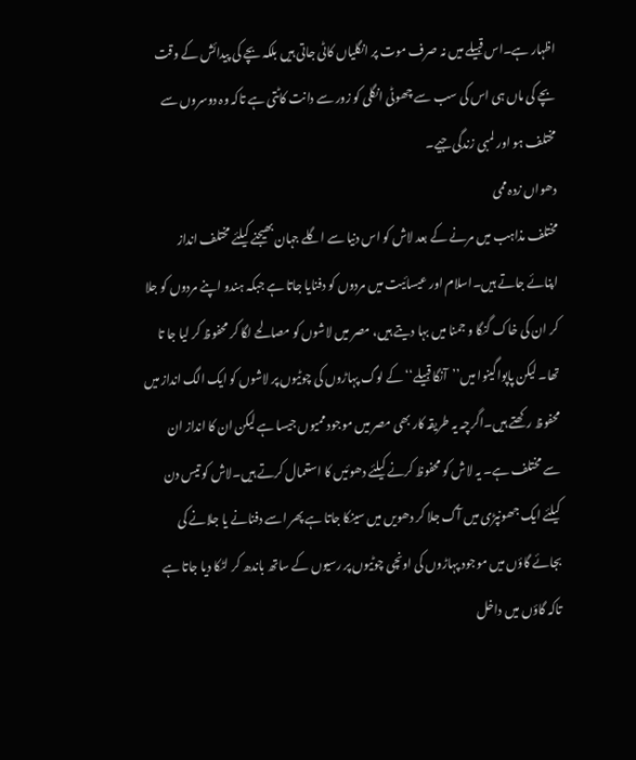اظہار ہے۔اس قبیلے میں نہ صرف موت پر انگلیاں کاٹی جاتی ہیں بلکہ بچے کی پیدائش کے وقت بچے کی ماں ہی اس کی سب سے چھوٹی انگلی کو زور سے دانت کاٹتی ہے تاکہ وہ دوسروں سے مختلف ہو اور لمبی زندگی جیے۔
دھواں زدہ ممی
مختلف مذاہب میں مرنے کے بعد لاش کو اس دنیا سے اگلے جہان بھیجنے کیلئے مختلف انداز اپنائے جاتے ہیں۔اسلام اور عیسائیت میں مردوں کو دفنایا جاتا ہے جبکہ ہندو اپنے مردوں کو جلا کر ان کی خاک گنگا و جمنا میں بہا دیتے ہیں، مصر میں لاشوں کو مصالحے لگا کر محفوظ کر لیا جا تا تھا۔ لیکن پاپواگینوا میں’’آنگا قبیلے‘‘ کے لوگ پہاڑوں کی چوٹیوں پر لاشوں کو ایک الگ انداز میں محفوظ رکھتے ہیں۔اگرچہ یہ طریقہ کار بھی مصر میں موجود ممیوں جیسا ہے لیکن ان کا انداز ان سے مختلف ہے۔ یہ لاش کو محفوظ کرنے کیلئے دھوئیں کا استعمال کرتے ہیں۔لاش کو تیس دن کیلئے ایک جھونپڑی میں آگ جلا کر دھویں میں سینکا جاتا ہے پھر اسے دفنانے یا جلانے کی بجائے گاؤں میں موجود پہاڑوں کی اونچی چوٹیوں پر رسیوں کے ساتھ باندھ کر لٹکا دیا جاتا ہے تاکہ گاؤں میں داخل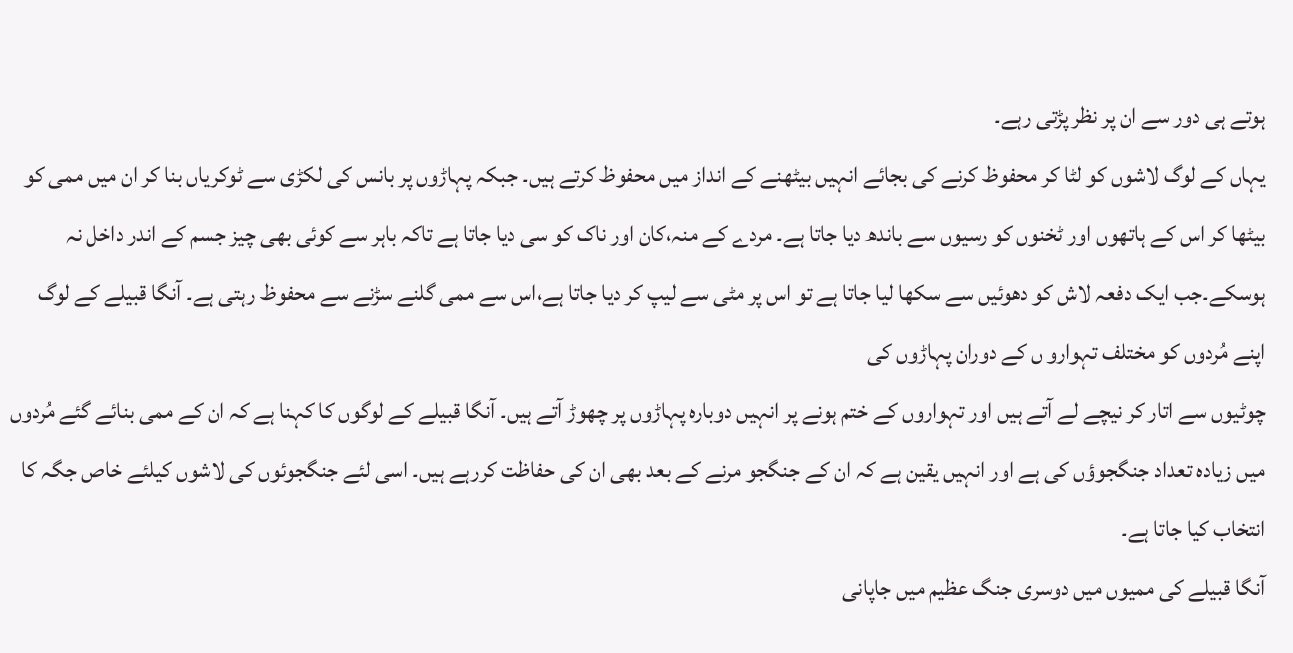ہوتے ہی دور سے ان پر نظر پڑتی رہے۔
یہاں کے لوگ لاشوں کو لٹا کر محفوظ کرنے کی بجائے انہیں بیٹھنے کے انداز میں محفوظ کرتے ہیں۔ جبکہ پہاڑوں پر بانس کی لکڑی سے ٹوکریاں بنا کر ان میں ممی کو بیٹھا کر اس کے ہاتھوں اور ٹخنوں کو رسیوں سے باندھ دیا جاتا ہے۔ مردے کے منہ،کان اور ناک کو سی دیا جاتا ہے تاکہ باہر سے کوئی بھی چیز جسم کے اندر داخل نہ ہوسکے۔جب ایک دفعہ لاش کو دھوئیں سے سکھا لیا جاتا ہے تو اس پر مٹی سے لیپ کر دیا جاتا ہے،اس سے ممی گلنے سڑنے سے محفوظ رہتی ہے۔ آنگا قبیلے کے لوگ اپنے مُردوں کو مختلف تہوارو ں کے دوران پہاڑوں کی
چوٹیوں سے اتار کر نیچے لے آتے ہیں اور تہواروں کے ختم ہونے پر انہیں دوبارہ پہاڑوں پر چھوڑ آتے ہیں۔ آنگا قبیلے کے لوگوں کا کہنا ہے کہ ان کے ممی بنائے گئے مُردوں میں زیادہ تعداد جنگجوؤں کی ہے اور انہیں یقین ہے کہ ان کے جنگجو مرنے کے بعد بھی ان کی حفاظت کررہے ہیں۔ اسی لئے جنگجوئوں کی لاشوں کیلئے خاص جگہ کا انتخاب کیا جاتا ہے۔
آنگا قبیلے کی ممیوں میں دوسری جنگ عظیم میں جاپانی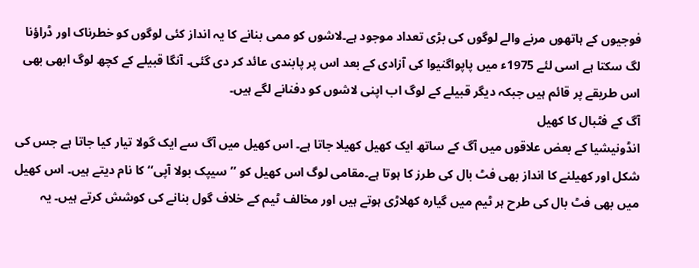فوجیوں کے ہاتھوں مرنے والے لوگوں کی بڑی تعداد موجود ہے۔لاشوں کو ممی بنانے کا یہ انداز کئی لوگوں کو خطرناک اور ڈراؤنا لگ سکتا ہے اسی لئے 1975ء میں پاپواگنیوا کی آزادی کے بعد اس پر پابندی عائد کر دی گئی۔ آنگا قبیلے کے کچھ لوگ ابھی بھی اس طریقے پر قائم ہیں جبکہ دیگر قبیلے کے لوگ اب اپنی لاشوں کو دفنانے لگے ہیں۔
آگ کے فٹبال کا کھیل
انڈونیشیا کے بعض علاقوں میں آگ کے ساتھ ایک کھیل کھیلا جاتا ہے۔ اس کھیل میں آگ سے ایک گولا تیار کیا جاتا ہے جس کی شکل اور کھیلنے کا انداز بھی فٹ بال کی طرز کا ہوتا ہے۔مقامی لوگ اس کھیل کو ’’سیپک بولا آپی‘‘ کا نام دیتے ہیں۔ اس کھیل میں بھی فٹ بال کی طرح ہر ٹیم میں گیارہ کھلاڑی ہوتے ہیں اور مخالف ٹیم کے خلاف گول بنانے کی کوشش کرتے ہیں۔ یہ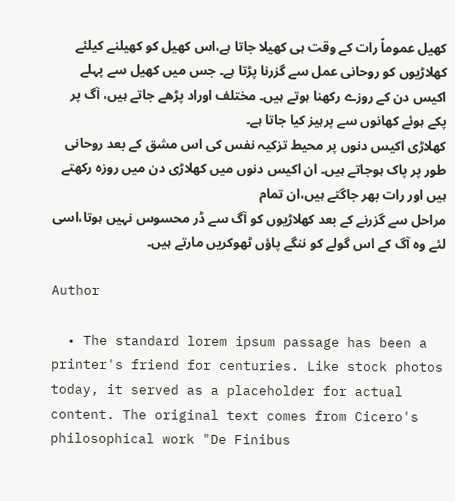کھیل عموماً رات کے وقت ہی کھیلا جاتا ہے،اس کھیل کو کھیلنے کیلئے کھلاڑیوں کو روحانی عمل سے گزرنا پڑتا ہے۔ جس میں کھیل سے پہلے اکیس دن کے روزے رکھنا ہوتے ہیں۔ مختلف اوراد پڑھے جاتے ہیں، آگ پر پکے ہوئے کھانوں سے پرہیز کیا جاتا ہے۔
کھلاڑی اکیس دنوں پر محیط تزکیہ نفس کی اس مشق کے بعد روحانی طور پر پاک ہوجاتے ہیں۔ ان اکیس دنوں میں کھلاڑی دن میں روزہ رکھتے ہیں اور رات بھر جاگتے ہیں،ان تمام
مراحل سے گزرنے کے بعد کھلاڑیوں کو آگ سے ڈر محسوس نہیں ہوتا،اسی لئے وہ آگ کے اس گولے کو ننگے پاؤں ٹھوکریں مارتے ہیں۔

Author

  • The standard lorem ipsum passage has been a printer's friend for centuries. Like stock photos today, it served as a placeholder for actual content. The original text comes from Cicero's philosophical work "De Finibus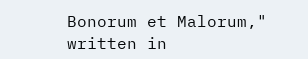Bonorum et Malorum," written in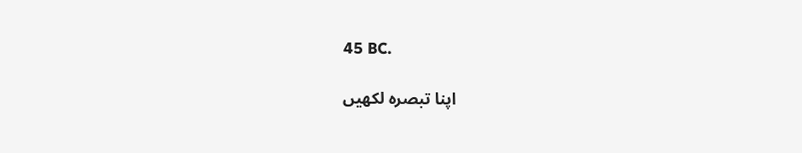45 BC.

اپنا تبصرہ لکھیں